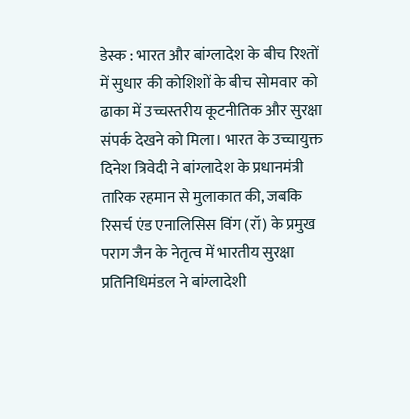डेस्क : भारत और बांग्लादेश के बीच रिश्तों में सुधार की कोशिशों के बीच सोमवार को ढाका में उच्चस्तरीय कूटनीतिक और सुरक्षा संपर्क देखने को मिला। भारत के उच्चायुक्त दिनेश त्रिवेदी ने बांग्लादेश के प्रधानमंत्री तारिक रहमान से मुलाकात की, जबकि रिसर्च एंड एनालिसिस विंग (रॉ) के प्रमुख पराग जैन के नेतृत्व में भारतीय सुरक्षा प्रतिनिधिमंडल ने बांग्लादेशी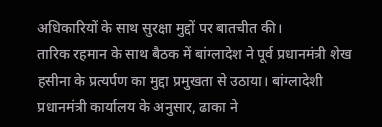अधिकारियों के साथ सुरक्षा मुद्दों पर बातचीत की।
तारिक रहमान के साथ बैठक में बांग्लादेश ने पूर्व प्रधानमंत्री शेख हसीना के प्रत्यर्पण का मुद्दा प्रमुखता से उठाया। बांग्लादेशी प्रधानमंत्री कार्यालय के अनुसार, ढाका ने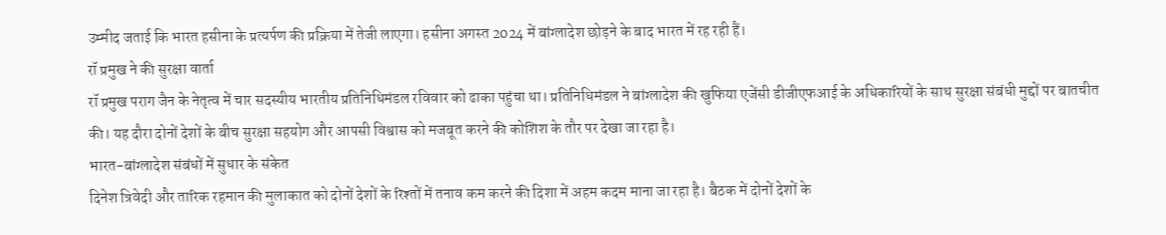उम्मीद जताई कि भारत हसीना के प्रत्यर्पण की प्रक्रिया में तेजी लाएगा। हसीना अगस्त 2024 में बांग्लादेश छोड़ने के बाद भारत में रह रही हैं।
रॉ प्रमुख ने की सुरक्षा वार्ता
रॉ प्रमुख पराग जैन के नेतृत्व में चार सदस्यीय भारतीय प्रतिनिधिमंडल रविवार को ढाका पहुंचा था। प्रतिनिधिमंडल ने बांग्लादेश की खुफिया एजेंसी डीजीएफआई के अधिकारियों के साथ सुरक्षा संबंधी मुद्दों पर बातचीत की। यह दौरा दोनों देशों के बीच सुरक्षा सहयोग और आपसी विश्वास को मजबूत करने की कोशिश के तौर पर देखा जा रहा है।
भारत-बांग्लादेश संबंधों में सुधार के संकेत
दिनेश त्रिवेदी और तारिक रहमान की मुलाकात को दोनों देशों के रिश्तों में तनाव कम करने की दिशा में अहम कदम माना जा रहा है। बैठक में दोनों देशों के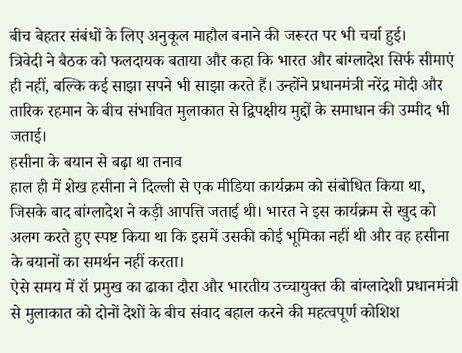बीच बेहतर संबंधों के लिए अनुकूल माहौल बनाने की जरूरत पर भी चर्चा हुई।
त्रिवेदी ने बैठक को फलदायक बताया और कहा कि भारत और बांग्लादेश सिर्फ सीमाएं ही नहीं, बल्कि कई साझा सपने भी साझा करते हैं। उन्होंने प्रधानमंत्री नरेंद्र मोदी और तारिक रहमान के बीच संभावित मुलाकात से द्विपक्षीय मुद्दों के समाधान की उम्मीद भी जताई।
हसीना के बयान से बढ़ा था तनाव
हाल ही में शेख हसीना ने दिल्ली से एक मीडिया कार्यक्रम को संबोधित किया था, जिसके बाद बांग्लादेश ने कड़ी आपत्ति जताई थी। भारत ने इस कार्यक्रम से खुद को अलग करते हुए स्पष्ट किया था कि इसमें उसकी कोई भूमिका नहीं थी और वह हसीना के बयानों का समर्थन नहीं करता।
ऐसे समय में रॉ प्रमुख का ढाका दौरा और भारतीय उच्चायुक्त की बांग्लादेशी प्रधानमंत्री से मुलाकात को दोनों देशों के बीच संवाद बहाल करने की महत्वपूर्ण कोशिश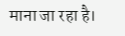माना जा रहा है।